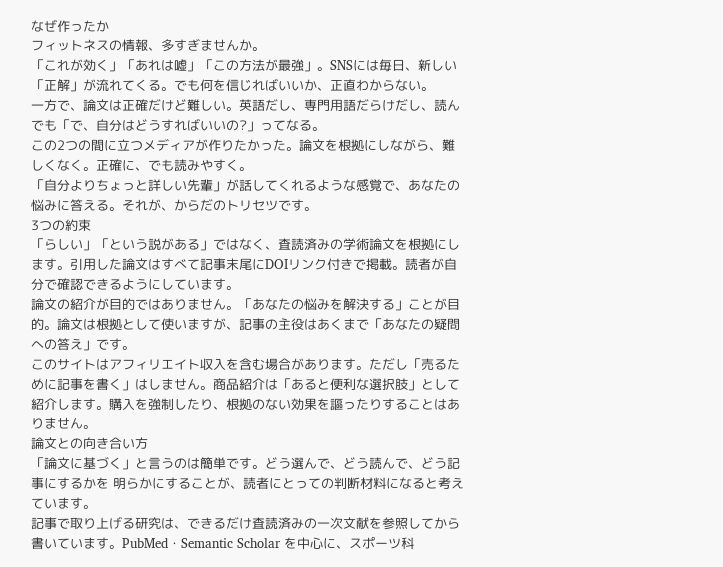なぜ作ったか
フィットネスの情報、多すぎませんか。
「これが効く」「あれは嘘」「この方法が最強」。SNSには毎日、新しい「正解」が流れてくる。でも何を信じればいいか、正直わからない。
一方で、論文は正確だけど難しい。英語だし、専門用語だらけだし、読んでも「で、自分はどうすればいいの?」ってなる。
この2つの間に立つメディアが作りたかった。論文を根拠にしながら、難しくなく。正確に、でも読みやすく。
「自分よりちょっと詳しい先輩」が話してくれるような感覚で、あなたの悩みに答える。それが、からだのトリセツです。
3つの約束
「らしい」「という説がある」ではなく、査読済みの学術論文を根拠にします。引用した論文はすべて記事末尾にDOIリンク付きで掲載。読者が自分で確認できるようにしています。
論文の紹介が目的ではありません。「あなたの悩みを解決する」ことが目的。論文は根拠として使いますが、記事の主役はあくまで「あなたの疑問への答え」です。
このサイトはアフィリエイト収入を含む場合があります。ただし「売るために記事を書く」はしません。商品紹介は「あると便利な選択肢」として紹介します。購入を強制したり、根拠のない効果を謳ったりすることはありません。
論文との向き合い方
「論文に基づく」と言うのは簡単です。どう選んで、どう読んで、どう記事にするかを 明らかにすることが、読者にとっての判断材料になると考えています。
記事で取り上げる研究は、できるだけ査読済みの一次文献を参照してから書いています。PubMed・Semantic Scholar を中心に、スポーツ科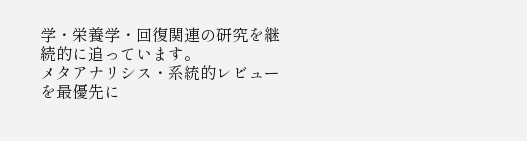学・栄養学・回復関連の研究を継続的に追っています。
メタアナリシス・系統的レビューを最優先に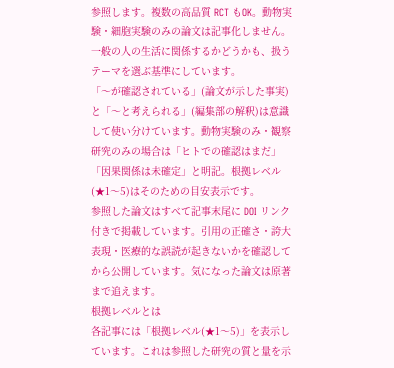参照します。複数の高品質 RCT もOK。動物実験・細胞実験のみの論文は記事化しません。一般の人の生活に関係するかどうかも、扱うテーマを選ぶ基準にしています。
「〜が確認されている」(論文が示した事実)と「〜と考えられる」(編集部の解釈)は意識して使い分けています。動物実験のみ・観察研究のみの場合は「ヒトでの確認はまだ」「因果関係は未確定」と明記。根拠レベル(★1〜5)はそのための目安表示です。
参照した論文はすべて記事末尾に DOI リンク付きで掲載しています。引用の正確さ・誇大表現・医療的な誤読が起きないかを確認してから公開しています。気になった論文は原著まで追えます。
根拠レベルとは
各記事には「根拠レベル(★1〜5)」を表示しています。これは参照した研究の質と量を示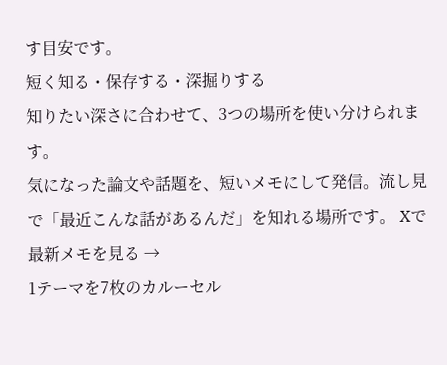す目安です。
短く知る・保存する・深掘りする
知りたい深さに合わせて、3つの場所を使い分けられます。
気になった論文や話題を、短いメモにして発信。流し見で「最近こんな話があるんだ」を知れる場所です。 Xで最新メモを見る →
1テーマを7枚のカルーセル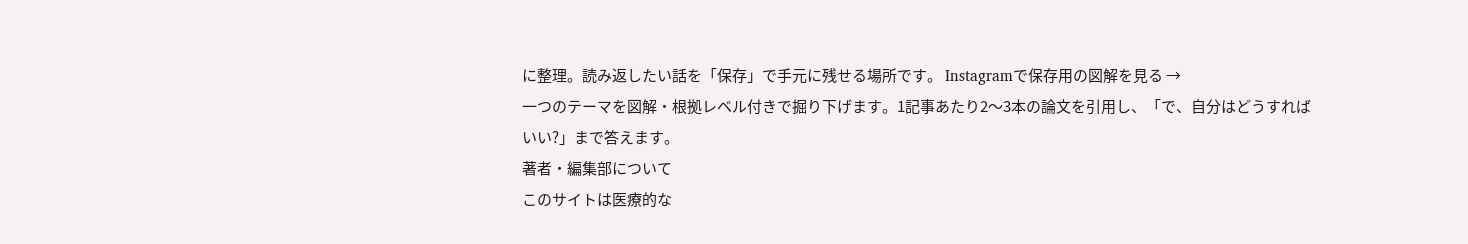に整理。読み返したい話を「保存」で手元に残せる場所です。 Instagramで保存用の図解を見る →
一つのテーマを図解・根拠レベル付きで掘り下げます。1記事あたり2〜3本の論文を引用し、「で、自分はどうすればいい?」まで答えます。
著者・編集部について
このサイトは医療的な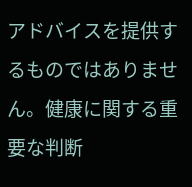アドバイスを提供するものではありません。健康に関する重要な判断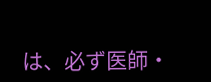は、必ず医師・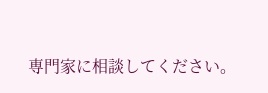専門家に相談してください。